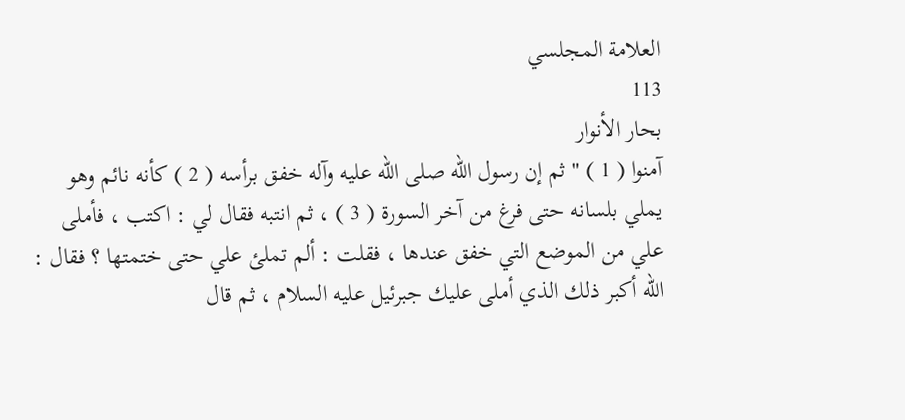العلامة المجلسي
113
بحار الأنوار
آمنوا ( 1 ) " ثم إن رسول الله صلى الله عليه وآله خفق برأسه ( 2 ) كأنه نائم وهو يملي بلسانه حتى فرغ من آخر السورة ( 3 ) ، ثم انتبه فقال لي : اكتب ، فأملى علي من الموضع التي خفق عندها ، فقلت : ألم تملئ علي حتى ختمتها ؟ فقال : الله أكبر ذلك الذي أملى عليك جبرئيل عليه السلام ، ثم قال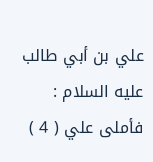علي بن أبي طالب عليه السلام : فأملى علي ( 4 )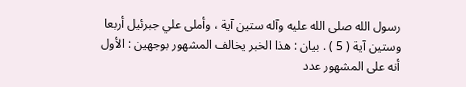رسول الله صلى الله عليه وآله ستين آية ، وأملى علي جبرئيل أربعا وستين آية ( 5 ) . بيان : هذا الخبر يخالف المشهور بوجهين : الأول أنه على المشهور عدد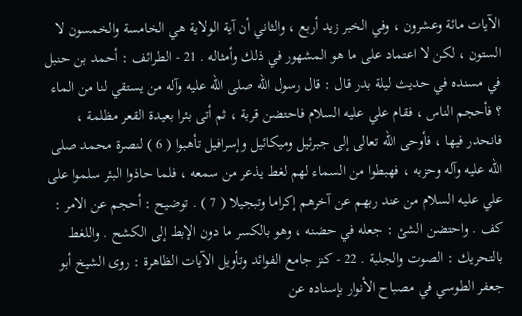الآيات مائة وعشرون ، وفي الخبر زيد أربع ، والثاني أن آية الولاية هي الخامسة والخمسون لا الستون ، لكن لا اعتماد على ما هو المشهور في ذلك وأمثاله . 21 - الطرائف : أحمد بن حنبل في مسنده في حديث ليلة بدر قال : قال رسول الله صلى الله عليه وآله من يستقي لنا من الماء ؟ فأحجم الناس ، فقام علي عليه السلام فاحتضن قربة ، ثم أتى بئرا بعيدة القعر مظلمة ، فانحدر فيها ، فأوحى الله تعالى إلى جبرئيل وميكائيل وإسرافيل تأهبوا ( 6 ) لنصرة محمد صلى الله عليه وآله وحزبه ، فهبطوا من السماء لهم لغط يذعر من سمعه ، فلما حاذوا البئر سلموا على علي عليه السلام من عند ربهم عن آخرهم إكراما وتبجيلا ( 7 ) . توضيح : أحجم عن الامر : كف . واحتضن الشئ : جعله في حضنه ، وهو بالكسر ما دون الإبط إلى الكشح . واللغط بالتحريك : الصوت والجلبة . 22 - كنز جامع الفوائد وتأويل الآيات الظاهرة : روى الشيخ أبو جعفر الطوسي في مصباح الأنوار بإسناده عن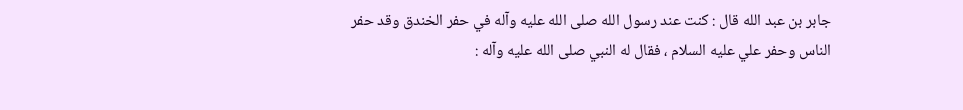جابر بن عبد الله قال : كنت عند رسول الله صلى الله عليه وآله في حفر الخندق وقد حفر الناس وحفر علي عليه السلام ، فقال له النبي صلى الله عليه وآله :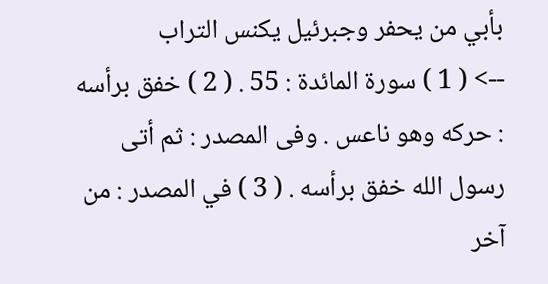بأبي من يحفر وجبرئيل يكنس التراب
--> ( 1 ) سورة المائدة : 55 . ( 2 ) خفق برأسه : حركه وهو ناعس . وفى المصدر : ثم أتى رسول الله خفق برأسه . ( 3 ) في المصدر : من آخر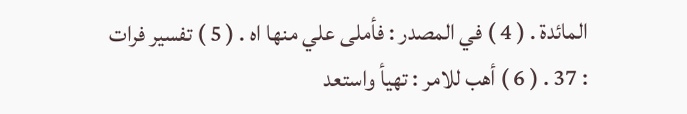المائدة . ( 4 ) في المصدر : فأملى علي منها اه . ( 5 ) تفسير فرات : 37 . ( 6 ) أهب للامر : تهيأ واستعد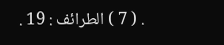. ( 7 ) الطرائف : 19 .